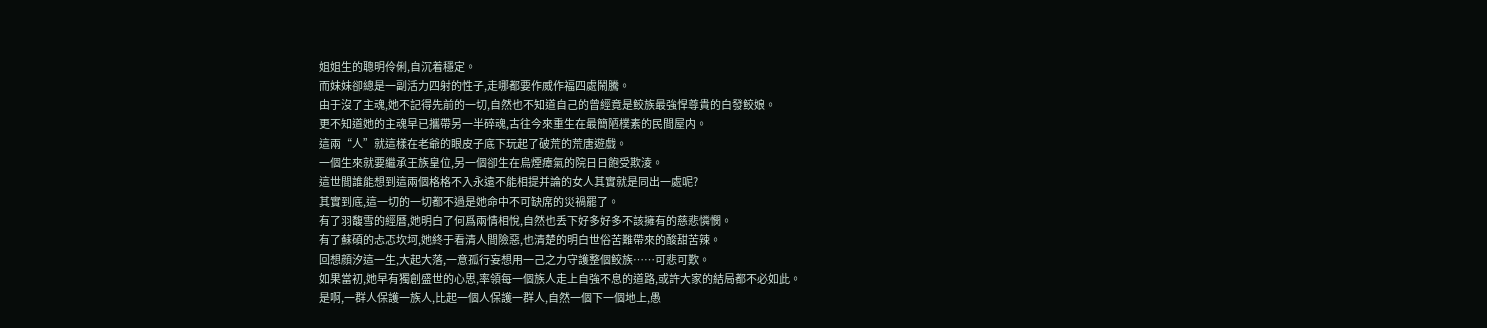姐姐生的聰明伶俐,自沉着穩定。
而妹妹卻總是一副活力四射的性子,走哪都要作威作福四處鬧騰。
由于沒了主魂,她不記得先前的一切,自然也不知道自己的曾經竟是鲛族最強悍尊貴的白發鲛娘。
更不知道她的主魂早已攜帶另一半碎魂,古往今來重生在最簡陋樸素的民間屋内。
這兩“人”就這樣在老爺的眼皮子底下玩起了破荒的荒唐遊戲。
一個生來就要繼承王族皇位,另一個卻生在烏煙瘴氣的院日日飽受欺淩。
這世間誰能想到這兩個格格不入永遠不能相提并論的女人其實就是同出一處呢?
其實到底,這一切的一切都不過是她命中不可缺席的災禍罷了。
有了羽馥雪的經曆,她明白了何爲兩情相悅,自然也丢下好多好多不該擁有的慈悲憐憫。
有了蘇碩的忐忑坎坷,她終于看清人間險惡,也清楚的明白世俗苦難帶來的酸甜苦辣。
回想顔汐這一生,大起大落,一意孤行妄想用一己之力守護整個鲛族……可悲可歎。
如果當初,她早有獨創盛世的心思,率領每一個族人走上自強不息的道路,或許大家的結局都不必如此。
是啊,一群人保護一族人,比起一個人保護一群人,自然一個下一個地上,愚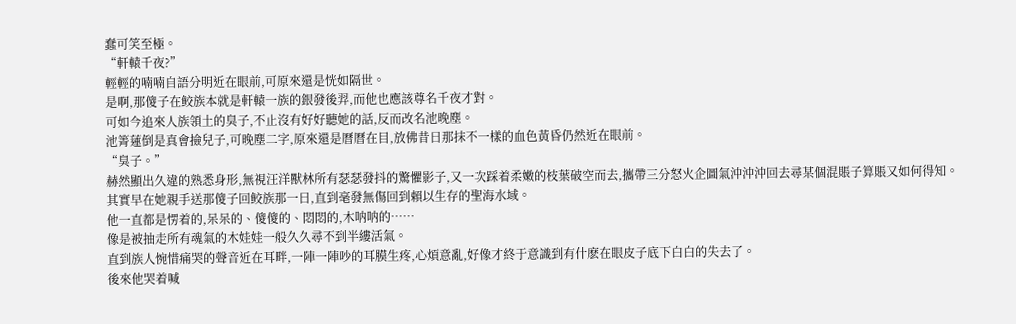蠢可笑至極。
“軒轅千夜?”
輕輕的喃喃自語分明近在眼前,可原來還是恍如隔世。
是啊,那傻子在鲛族本就是軒轅一族的銀發後羿,而他也應該尊名千夜才對。
可如今追來人族領土的臭子,不止沒有好好聽她的話,反而改名池晚塵。
池箐蓮倒是真會撿兒子,可晚塵二字,原來還是曆曆在目,放佛昔日那抹不一樣的血色黃昏仍然近在眼前。
“臭子。”
赫然顯出久違的熟悉身形,無視汪洋獸林所有瑟瑟發抖的驚懼影子,又一次踩着柔嫩的枝葉破空而去,攜帶三分怒火企圖氣沖沖沖回去尋某個混賬子算賬又如何得知。
其實早在她親手送那傻子回鲛族那一日,直到毫發無傷回到賴以生存的聖海水域。
他一直都是愣着的,呆呆的、傻傻的、悶悶的,木呐呐的……
像是被抽走所有魂氣的木娃娃一般久久尋不到半縷活氣。
直到族人惋惜痛哭的聲音近在耳畔,一陣一陣吵的耳膜生疼,心煩意亂,好像才終于意識到有什麽在眼皮子底下白白的失去了。
後來他哭着喊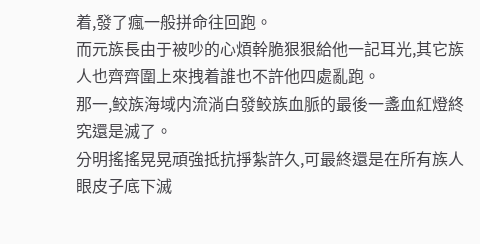着,發了瘋一般拼命往回跑。
而元族長由于被吵的心煩幹脆狠狠給他一記耳光,其它族人也齊齊圍上來拽着誰也不許他四處亂跑。
那一,鲛族海域内流淌白發鲛族血脈的最後一盞血紅燈終究還是滅了。
分明搖搖晃晃頑強抵抗掙紮許久,可最終還是在所有族人眼皮子底下滅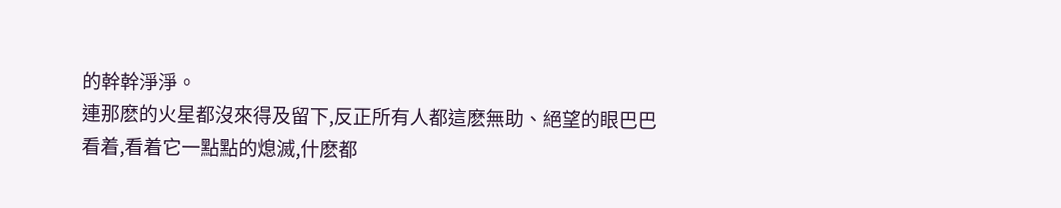的幹幹淨淨。
連那麽的火星都沒來得及留下,反正所有人都這麽無助、絕望的眼巴巴看着,看着它一點點的熄滅,什麽都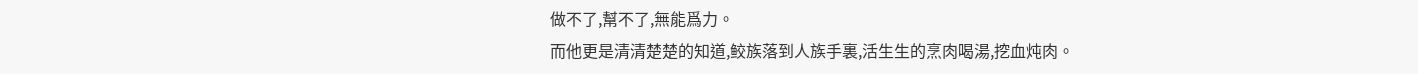做不了,幫不了,無能爲力。
而他更是清清楚楚的知道,鲛族落到人族手裏,活生生的烹肉喝湯,挖血炖肉。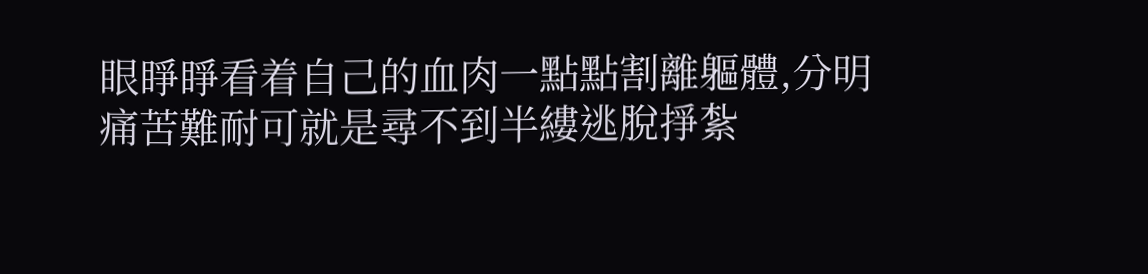眼睜睜看着自己的血肉一點點割離軀體,分明痛苦難耐可就是尋不到半縷逃脫掙紮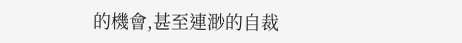的機會,甚至連渺的自裁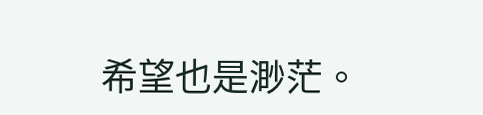希望也是渺茫。